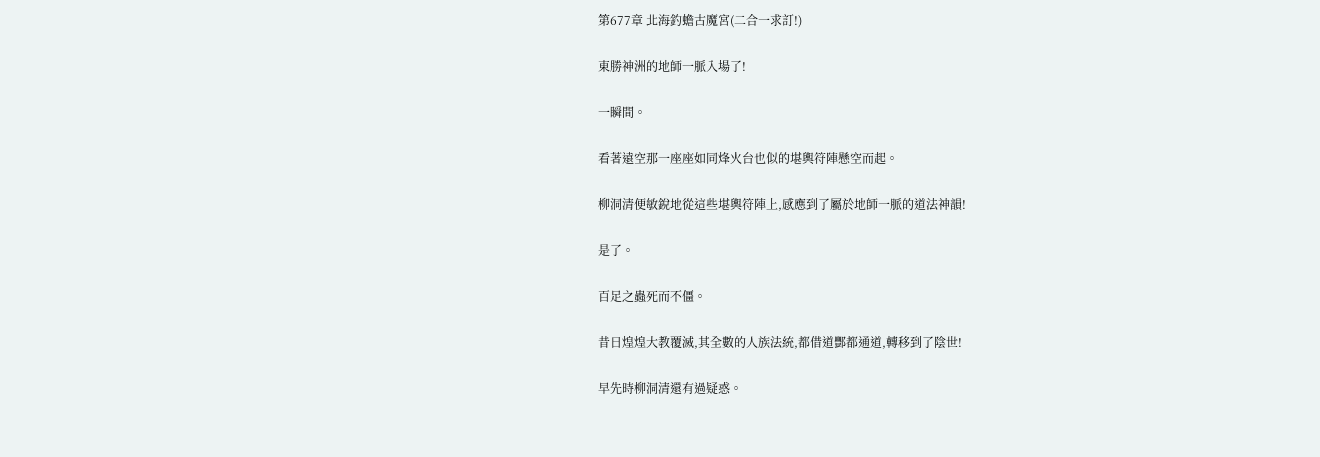第677章 北海釣蟾古魔宮(二合一求訂!)

東勝神洲的地師一脈入場了!

一瞬間。

看著遠空那一座座如同烽火台也似的堪輿符陣懸空而起。

柳洞清便敏銳地從這些堪輿符陣上,感應到了屬於地師一脈的道法神韻!

是了。

百足之蟲死而不僵。

昔日煌煌大教覆滅,其全數的人族法統,都借道酆都通道,轉移到了陰世!

早先時柳洞清還有過疑惑。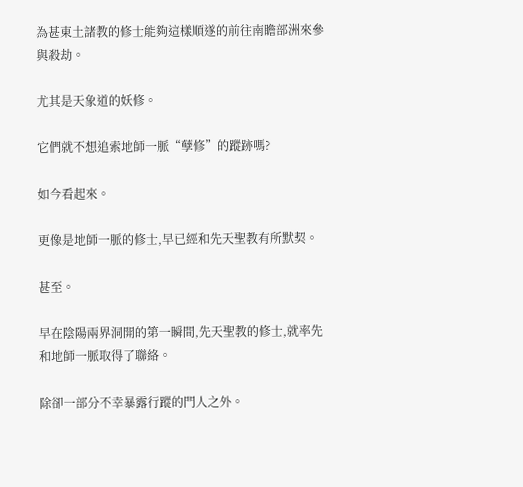為甚東土諸教的修士能夠這樣順遂的前往南瞻部洲來參與殺劫。

尤其是天象道的妖修。

它們就不想追索地師一脈“孽修”的蹤跡嗎?

如今看起來。

更像是地師一脈的修士,早已經和先天聖教有所默契。

甚至。

早在陰陽兩界洞開的第一瞬間,先天聖教的修士,就率先和地師一脈取得了聯絡。

除卻一部分不幸暴露行蹤的門人之外。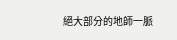絕大部分的地師一脈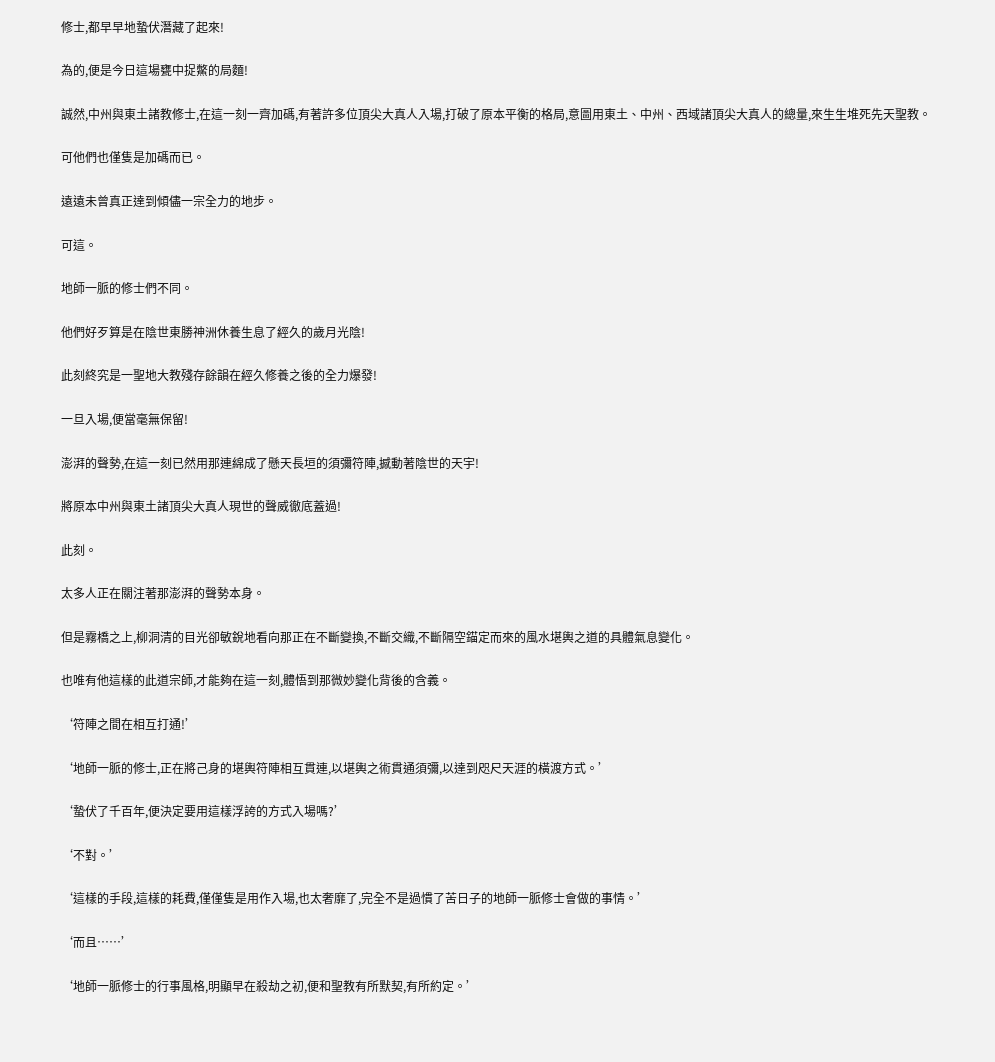修士,都早早地蟄伏潛藏了起來!

為的,便是今日這場甕中捉鱉的局麵!

誠然,中州與東土諸教修士,在這一刻一齊加碼,有著許多位頂尖大真人入場,打破了原本平衡的格局,意圖用東土、中州、西域諸頂尖大真人的總量,來生生堆死先天聖教。

可他們也僅隻是加碼而已。

遠遠未曾真正達到傾儘一宗全力的地步。

可這。

地師一脈的修士們不同。

他們好歹算是在陰世東勝神洲休養生息了經久的歲月光陰!

此刻終究是一聖地大教殘存餘韻在經久修養之後的全力爆發!

一旦入場,便當毫無保留!

澎湃的聲勢,在這一刻已然用那連綿成了懸天長垣的須彌符陣,撼動著陰世的天宇!

將原本中州與東土諸頂尖大真人現世的聲威徹底蓋過!

此刻。

太多人正在關注著那澎湃的聲勢本身。

但是霧橋之上,柳洞清的目光卻敏銳地看向那正在不斷變換,不斷交織,不斷隔空錨定而來的風水堪輿之道的具體氣息變化。

也唯有他這樣的此道宗師,才能夠在這一刻,體悟到那微妙變化背後的含義。

‘符陣之間在相互打通!’

‘地師一脈的修士,正在將己身的堪輿符陣相互貫連,以堪輿之術貫通須彌,以達到咫尺天涯的橫渡方式。’

‘蟄伏了千百年,便決定要用這樣浮誇的方式入場嗎?’

‘不對。’

‘這樣的手段,這樣的耗費,僅僅隻是用作入場,也太奢靡了,完全不是過慣了苦日子的地師一脈修士會做的事情。’

‘而且……’

‘地師一脈修士的行事風格,明顯早在殺劫之初,便和聖教有所默契,有所約定。’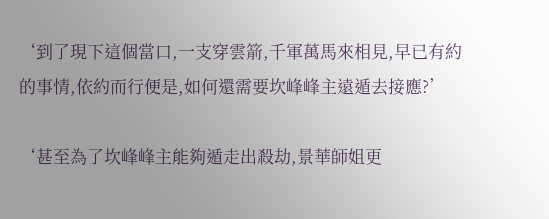‘到了現下這個當口,一支穿雲箭,千軍萬馬來相見,早已有約的事情,依約而行便是,如何還需要坎峰峰主遠遁去接應?’

‘甚至為了坎峰峰主能夠遁走出殺劫,景華師姐更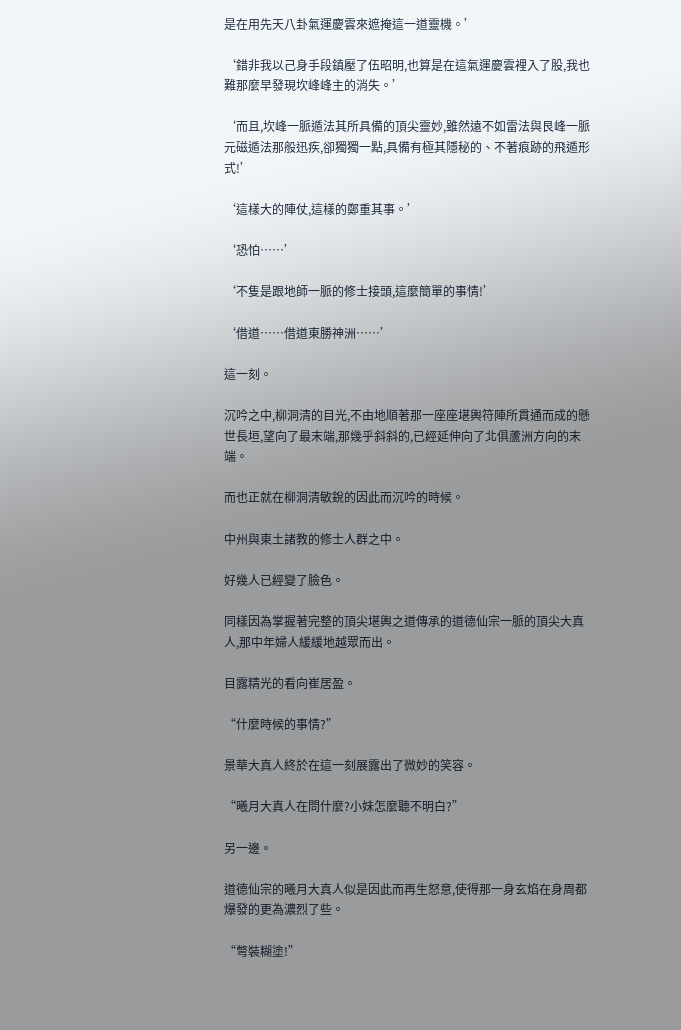是在用先天八卦氣運慶雲來遮掩這一道靈機。’

‘錯非我以己身手段鎮壓了伍昭明,也算是在這氣運慶雲裡入了股,我也難那麼早發現坎峰峰主的消失。’

‘而且,坎峰一脈遁法其所具備的頂尖靈妙,雖然遠不如雷法與艮峰一脈元磁遁法那般迅疾,卻獨獨一點,具備有極其隱秘的、不著痕跡的飛遁形式!’

‘這樣大的陣仗,這樣的鄭重其事。’

‘恐怕……’

‘不隻是跟地師一脈的修士接頭,這麼簡單的事情!’

‘借道……借道東勝神洲……’

這一刻。

沉吟之中,柳洞清的目光,不由地順著那一座座堪輿符陣所貫通而成的懸世長垣,望向了最末端,那幾乎斜斜的,已經延伸向了北俱蘆洲方向的末端。

而也正就在柳洞清敏銳的因此而沉吟的時候。

中州與東土諸教的修士人群之中。

好幾人已經變了臉色。

同樣因為掌握著完整的頂尖堪輿之道傳承的道德仙宗一脈的頂尖大真人,那中年婦人緩緩地越眾而出。

目露精光的看向崔居盈。

“什麼時候的事情?”

景華大真人終於在這一刻展露出了微妙的笑容。

“曦月大真人在問什麼?小妹怎麼聽不明白?”

另一邊。

道德仙宗的曦月大真人似是因此而再生怒意,使得那一身玄焰在身周都爆發的更為濃烈了些。

“彆裝糊塗!”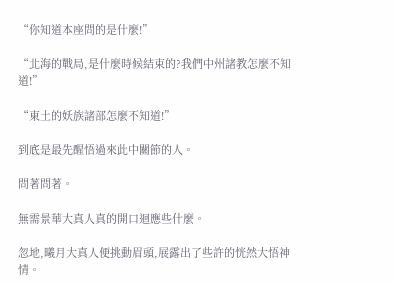“你知道本座問的是什麼!”

“北海的戰局,是什麼時候結束的?我們中州諸教怎麼不知道!”

“東土的妖族諸部怎麼不知道!”

到底是最先醒悟過來此中關節的人。

問著問著。

無需景華大真人真的開口迴應些什麼。

忽地,曦月大真人便挑動眉頭,展露出了些許的恍然大悟神情。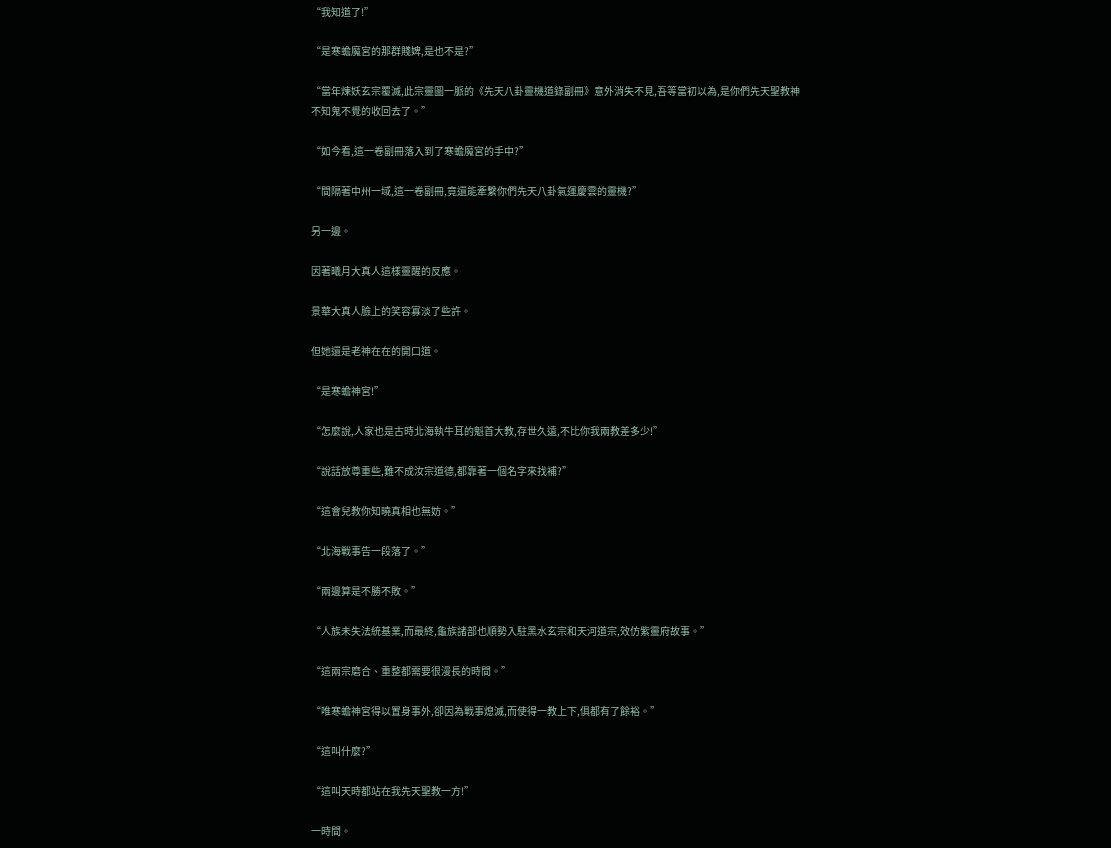“我知道了!”

“是寒蟾魔宮的那群賤婢,是也不是?”

“當年煉妖玄宗覆滅,此宗靈圖一脈的《先天八卦靈機道錄副冊》意外消失不見,吾等當初以為,是你們先天聖教神不知鬼不覺的收回去了。”

“如今看,這一卷副冊落入到了寒蟾魔宮的手中?”

“間隔著中州一域,這一卷副冊,竟還能牽繫你們先天八卦氣運慶雲的靈機?”

另一邊。

因著曦月大真人這樣靈醒的反應。

景華大真人臉上的笑容寡淡了些許。

但她還是老神在在的開口道。

“是寒蟾神宮!”

“怎麼說,人家也是古時北海執牛耳的魁首大教,存世久遠,不比你我兩教差多少!”

“說話放尊重些,難不成汝宗道德,都靠著一個名字來找補?”

“這會兒教你知曉真相也無妨。”

“北海戰事告一段落了。”

“兩邊算是不勝不敗。”

“人族未失法統基業,而最終,龜族諸部也順勢入駐黑水玄宗和天河道宗,效仿紫靈府故事。”

“這兩宗磨合、重整都需要很漫長的時間。”

“唯寒蟾神宮得以置身事外,卻因為戰事熄滅,而使得一教上下,俱都有了餘裕。”

“這叫什麼?”

“這叫天時都站在我先天聖教一方!”

一時間。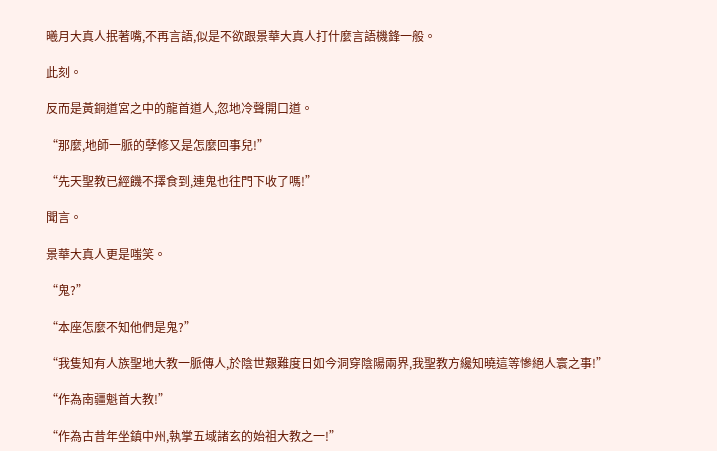曦月大真人抿著嘴,不再言語,似是不欲跟景華大真人打什麼言語機鋒一般。

此刻。

反而是黃銅道宮之中的龍首道人,忽地冷聲開口道。

“那麼,地師一脈的孽修又是怎麼回事兒!”

“先天聖教已經饑不擇食到,連鬼也往門下收了嗎!”

聞言。

景華大真人更是嗤笑。

“鬼?”

“本座怎麼不知他們是鬼?”

“我隻知有人族聖地大教一脈傳人,於陰世艱難度日如今洞穿陰陽兩界,我聖教方纔知曉這等慘絕人寰之事!”

“作為南疆魁首大教!”

“作為古昔年坐鎮中州,執掌五域諸玄的始祖大教之一!”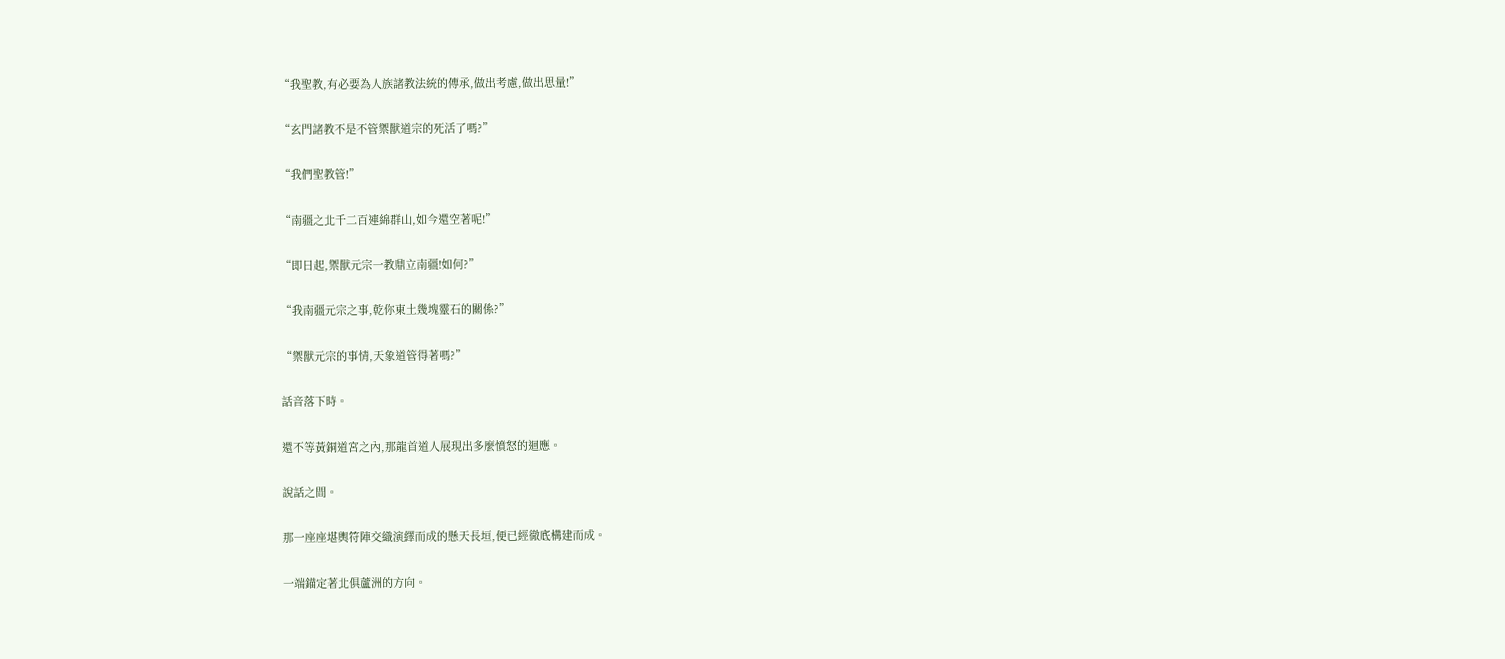“我聖教,有必要為人族諸教法統的傳承,做出考慮,做出思量!”

“玄門諸教不是不管禦獸道宗的死活了嗎?”

“我們聖教管!”

“南疆之北千二百連綿群山,如今還空著呢!”

“即日起,禦獸元宗一教鼎立南疆!如何?”

“我南疆元宗之事,乾你東土幾塊靈石的關係?”

“禦獸元宗的事情,天象道管得著嗎?”

話音落下時。

還不等黃銅道宮之內,那龍首道人展現出多麼憤怒的迴應。

說話之間。

那一座座堪輿符陣交織演繹而成的懸天長垣,便已經徹底構建而成。

一端錨定著北俱蘆洲的方向。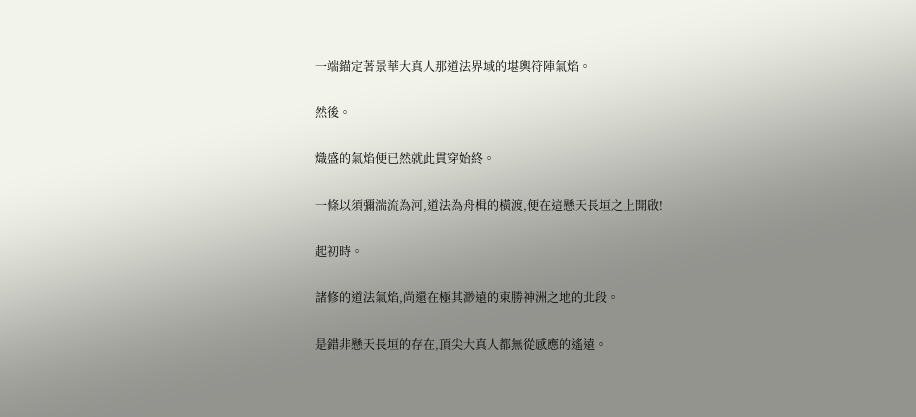一端錨定著景華大真人那道法界域的堪輿符陣氣焰。

然後。

熾盛的氣焰便已然就此貫穿始終。

一條以須彌湍流為河,道法為舟楫的橫渡,便在這懸天長垣之上開啟!

起初時。

諸修的道法氣焰,尚還在極其渺遠的東勝神洲之地的北段。

是錯非懸天長垣的存在,頂尖大真人都無從感應的遙遠。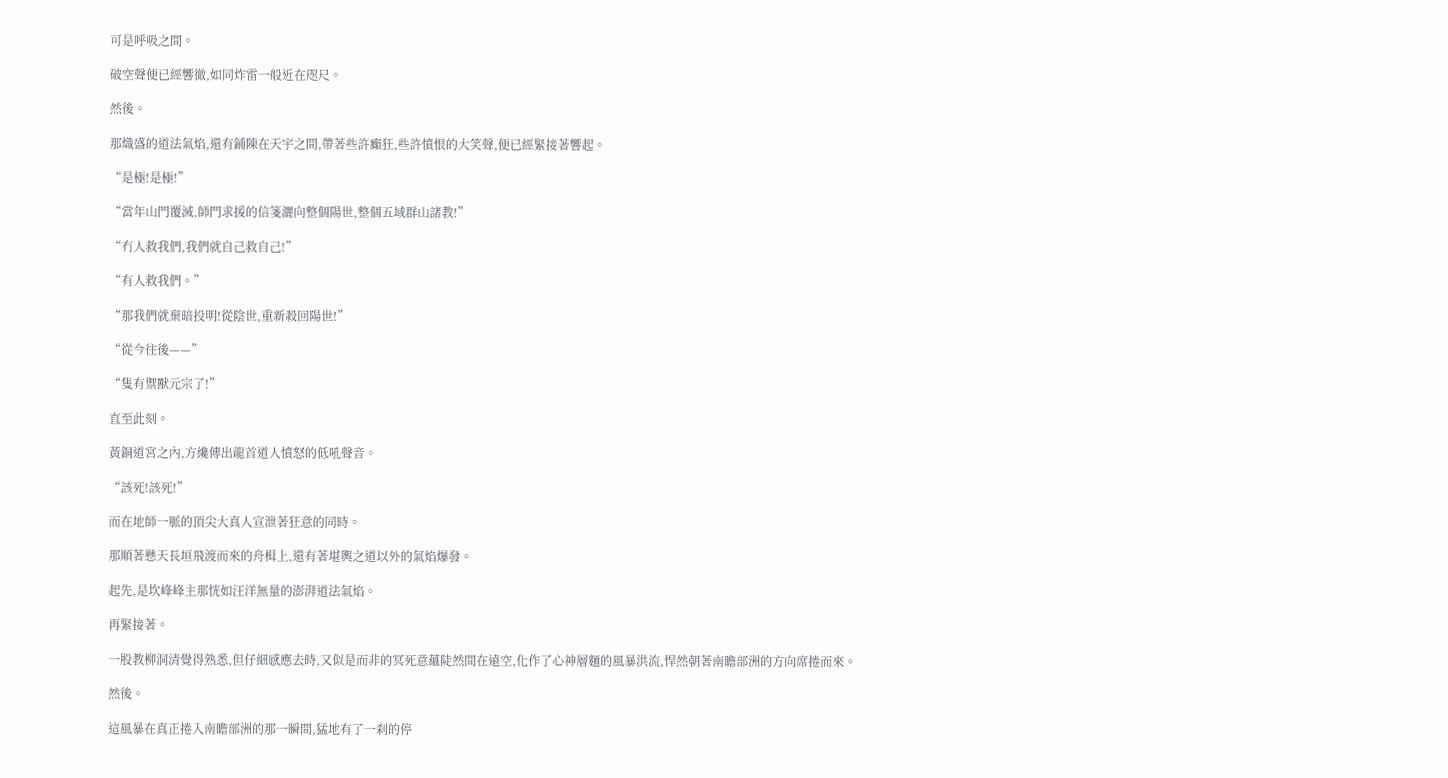可是呼吸之間。

破空聲便已經響徹,如同炸雷一般近在咫尺。

然後。

那熾盛的道法氣焰,還有鋪陳在天宇之間,帶著些許癲狂,些許憤恨的大笑聲,便已經緊接著響起。

“是極!是極!”

“當年山門覆滅,師門求援的信箋灑向整個陽世,整個五域群山諸教!”

“冇人救我們,我們就自己救自己!”

“有人救我們。”

“那我們就棄暗投明!從陰世,重新殺回陽世!”

“從今往後——”

“隻有禦獸元宗了!”

直至此刻。

黃銅道宮之內,方纔傳出龍首道人憤怒的低吼聲音。

“該死!該死!”

而在地師一脈的頂尖大真人宣泄著狂意的同時。

那順著懸天長垣飛渡而來的舟楫上,還有著堪輿之道以外的氣焰爆發。

起先,是坎峰峰主那恍如汪洋無量的澎湃道法氣焰。

再緊接著。

一股教柳洞清覺得熟悉,但仔細感應去時,又似是而非的冥死意蘊陡然間在遠空,化作了心神層麵的風暴洪流,悍然朝著南瞻部洲的方向席捲而來。

然後。

這風暴在真正捲入南瞻部洲的那一瞬間,猛地有了一刹的停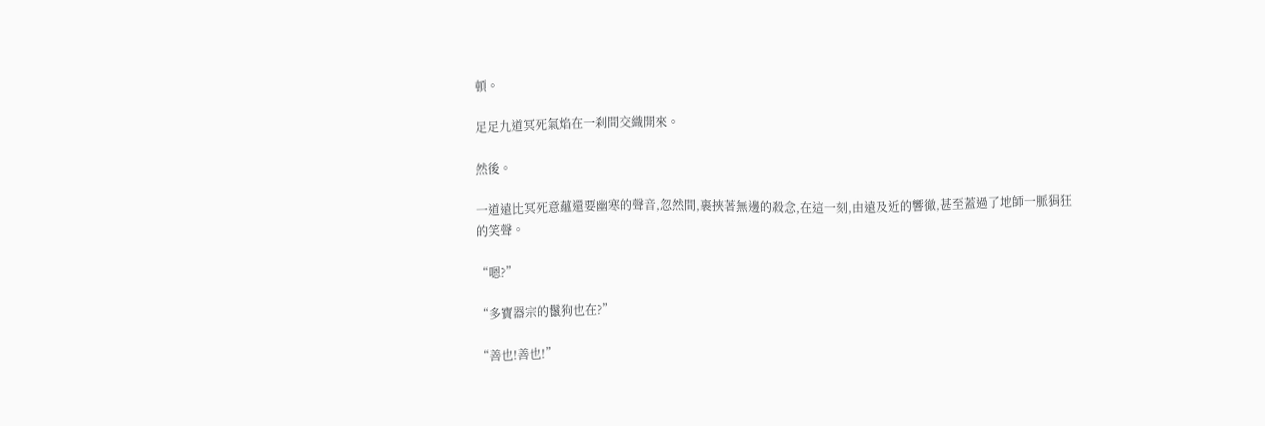頓。

足足九道冥死氣焰在一刹間交織開來。

然後。

一道遠比冥死意蘊還要幽寒的聲音,忽然間,裹挾著無邊的殺念,在這一刻,由遠及近的響徹,甚至蓋過了地師一脈狷狂的笑聲。

“嗯?”

“多寶器宗的鬣狗也在?”

“善也!善也!”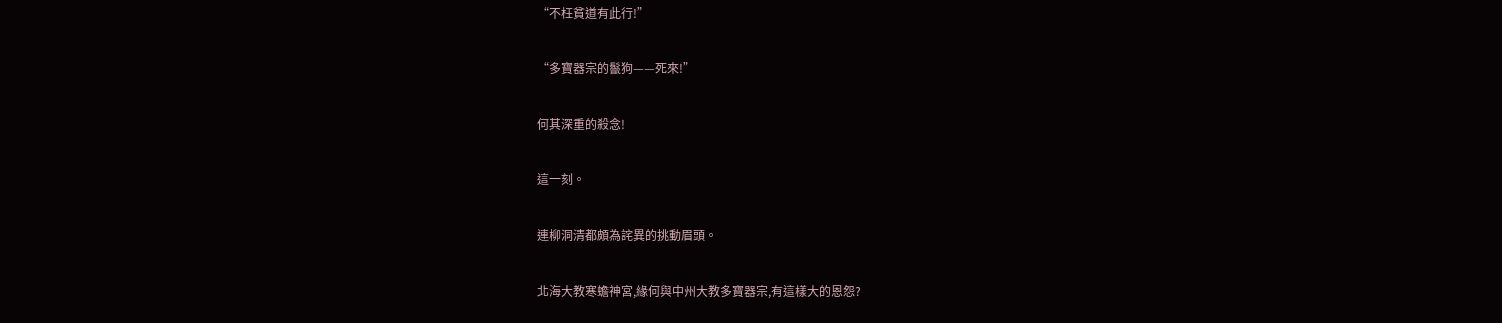“不枉貧道有此行!”

“多寶器宗的鬣狗——死來!”

何其深重的殺念!

這一刻。

連柳洞清都頗為詫異的挑動眉頭。

北海大教寒蟾神宮,緣何與中州大教多寶器宗,有這樣大的恩怨?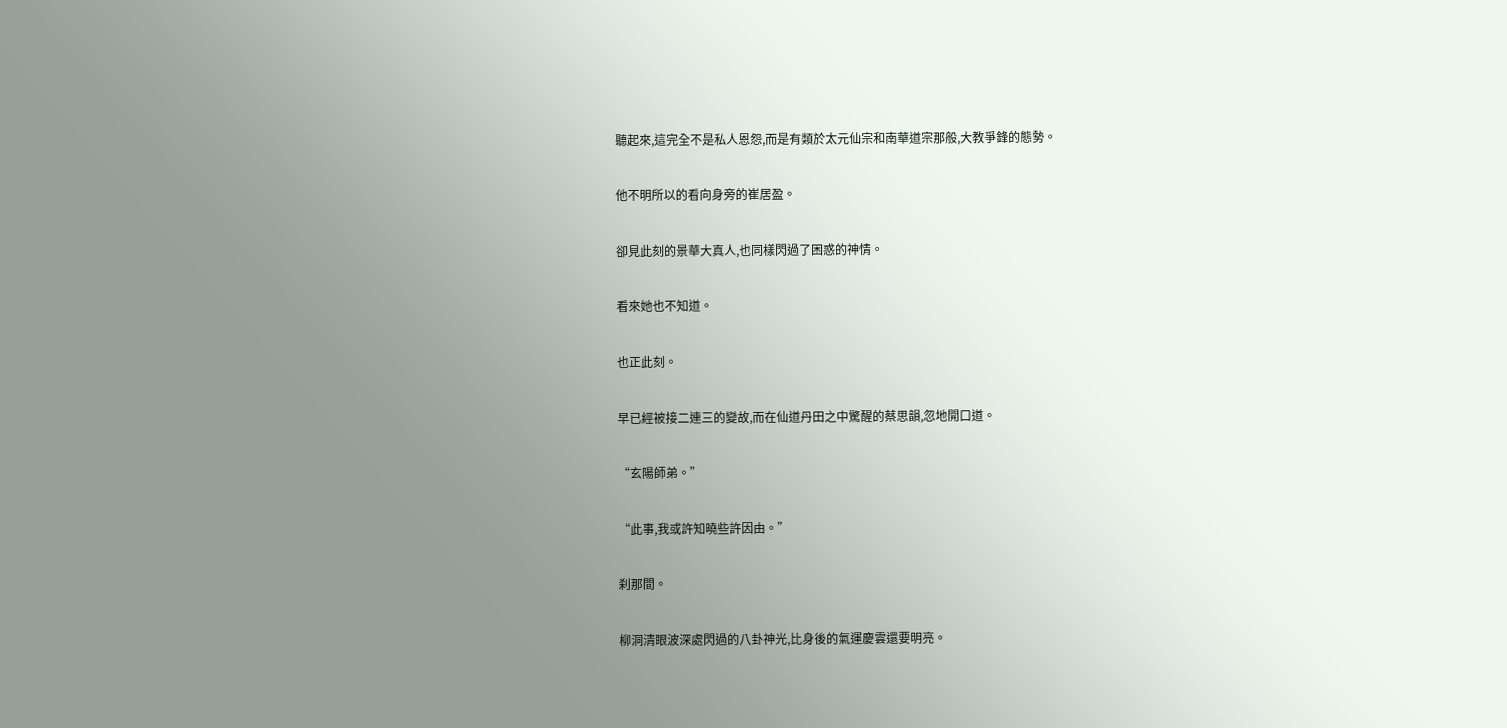聽起來,這完全不是私人恩怨,而是有類於太元仙宗和南華道宗那般,大教爭鋒的態勢。

他不明所以的看向身旁的崔居盈。

卻見此刻的景華大真人,也同樣閃過了困惑的神情。

看來她也不知道。

也正此刻。

早已經被接二連三的變故,而在仙道丹田之中驚醒的蔡思韻,忽地開口道。

“玄陽師弟。”

“此事,我或許知曉些許因由。”

刹那間。

柳洞清眼波深處閃過的八卦神光,比身後的氣運慶雲還要明亮。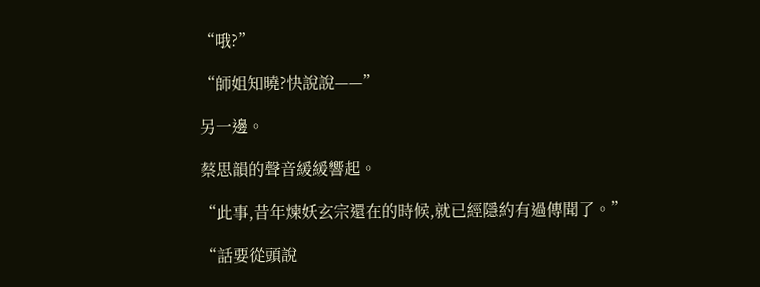“哦?”

“師姐知曉?快說說——”

另一邊。

蔡思韻的聲音緩緩響起。

“此事,昔年煉妖玄宗還在的時候,就已經隱約有過傳聞了。”

“話要從頭說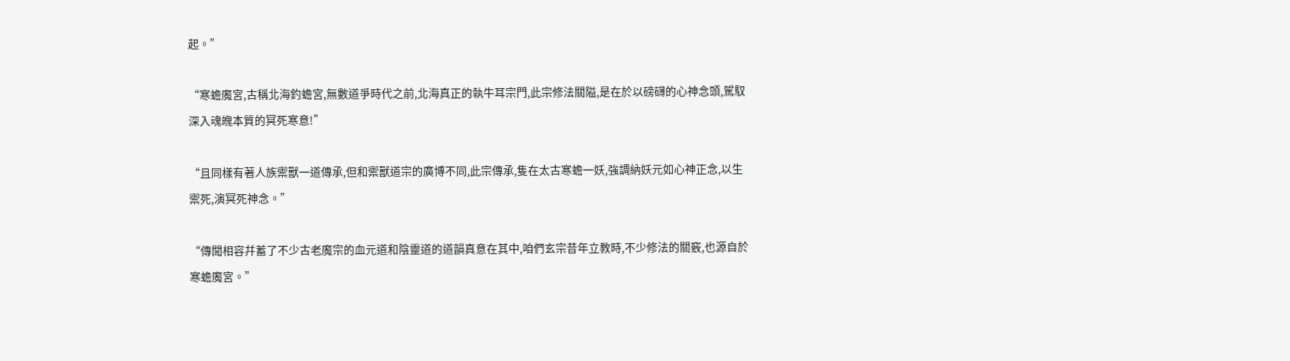起。”

“寒蟾魔宮,古稱北海釣蟾宮,無數道爭時代之前,北海真正的執牛耳宗門,此宗修法關隘,是在於以磅礴的心神念頭,駕馭深入魂魄本質的冥死寒意!”

“且同樣有著人族禦獸一道傳承,但和禦獸道宗的廣博不同,此宗傳承,隻在太古寒蟾一妖,強調納妖元如心神正念,以生禦死,演冥死神念。”

“傳聞相容幷蓄了不少古老魔宗的血元道和陰靈道的道韻真意在其中,咱們玄宗昔年立教時,不少修法的關竅,也源自於寒蟾魔宮。”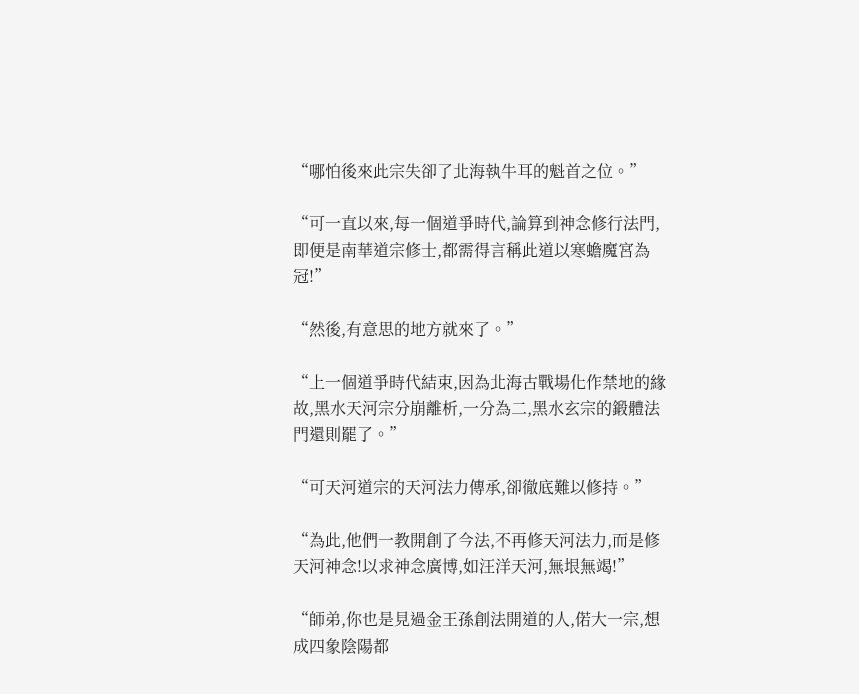“哪怕後來此宗失卻了北海執牛耳的魁首之位。”

“可一直以來,每一個道爭時代,論算到神念修行法門,即便是南華道宗修士,都需得言稱此道以寒蟾魔宮為冠!”

“然後,有意思的地方就來了。”

“上一個道爭時代結束,因為北海古戰場化作禁地的緣故,黑水天河宗分崩離析,一分為二,黑水玄宗的鍛體法門還則罷了。”

“可天河道宗的天河法力傳承,卻徹底難以修持。”

“為此,他們一教開創了今法,不再修天河法力,而是修天河神念!以求神念廣博,如汪洋天河,無垠無竭!”

“師弟,你也是見過金王孫創法開道的人,偌大一宗,想成四象陰陽都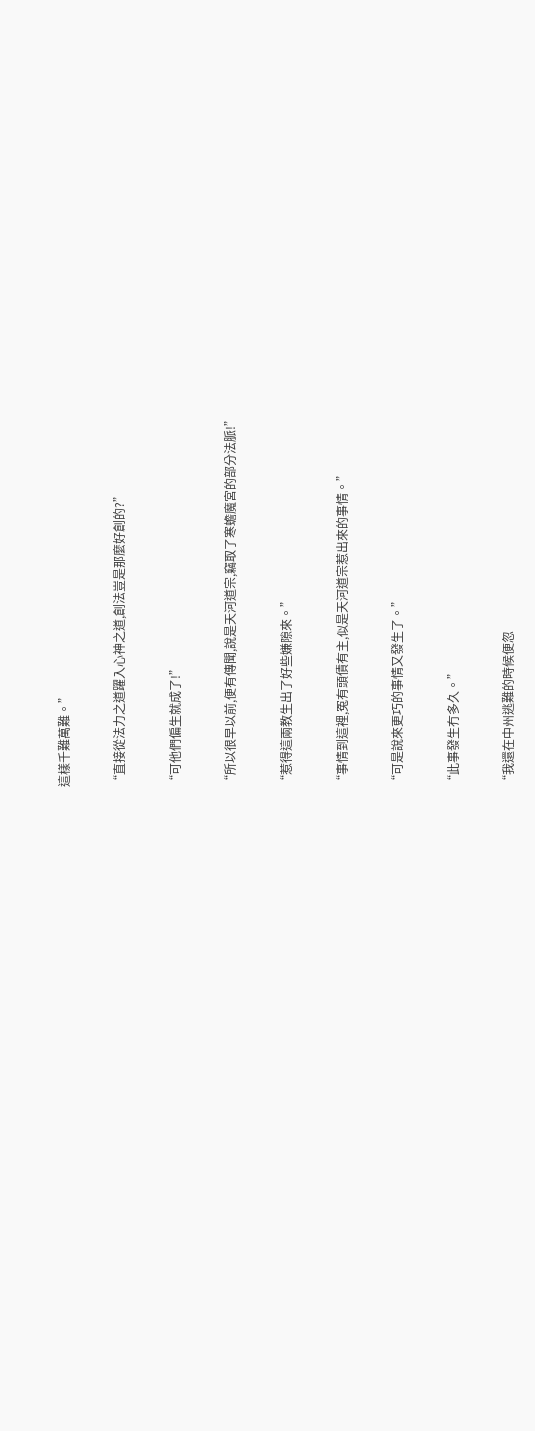這樣千難萬難。”

“直接從法力之道躍入心神之道,創法豈是那麼好創的?”

“可他們偏生就成了!”

“所以很早以前,便有傳聞,說是天河道宗,竊取了寒蟾魔宮的部分法脈!”

“惹得這兩教生出了好些嫌隙來。”

“事情到這裡,冤有頭債有主,似是天河道宗惹出來的事情。”

“可是說來更巧的事情又發生了。”

“此事發生冇多久。”

“我還在中州逃難的時候便忽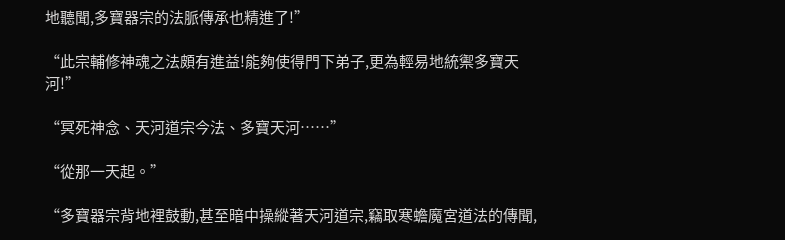地聽聞,多寶器宗的法脈傳承也精進了!”

“此宗輔修神魂之法頗有進益!能夠使得門下弟子,更為輕易地統禦多寶天河!”

“冥死神念、天河道宗今法、多寶天河……”

“從那一天起。”

“多寶器宗背地裡鼓動,甚至暗中操縱著天河道宗,竊取寒蟾魔宮道法的傳聞,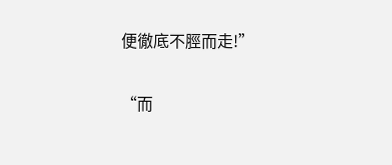便徹底不脛而走!”

“而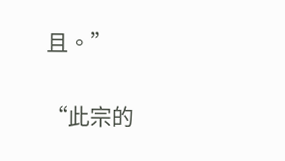且。”

“此宗的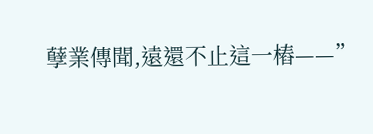孽業傳聞,遠還不止這一樁——”